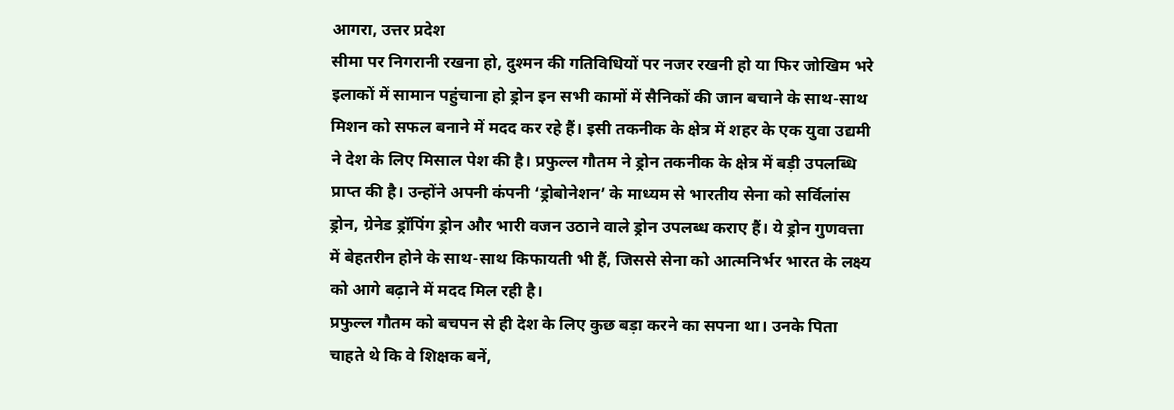आगरा, उत्तर प्रदेश
सीमा पर निगरानी रखना हो, दुश्मन की गतिविधियों पर नजर रखनी हो या फिर जोखिम भरे इलाकों में सामान पहुंचाना हो ड्रोन इन सभी कामों में सैनिकों की जान बचाने के साथ-साथ मिशन को सफल बनाने में मदद कर रहे हैं। इसी तकनीक के क्षेत्र में शहर के एक युवा उद्यमी ने देश के लिए मिसाल पेश की है। प्रफुल्ल गौतम ने ड्रोन तकनीक के क्षेत्र में बड़ी उपलब्धि प्राप्त की है। उन्होंने अपनी कंपनी ‘ड्रोबोनेशन’ के माध्यम से भारतीय सेना को सर्विलांस ड्रोन, ग्रेनेड ड्रॉपिंग ड्रोन और भारी वजन उठाने वाले ड्रोन उपलब्ध कराए हैं। ये ड्रोन गुणवत्ता में बेहतरीन होने के साथ-साथ किफायती भी हैं, जिससे सेना को आत्मनिर्भर भारत के लक्ष्य को आगे बढ़ाने में मदद मिल रही है।
प्रफुल्ल गौतम को बचपन से ही देश के लिए कुछ बड़ा करने का सपना था। उनके पिता चाहते थे कि वे शिक्षक बनें,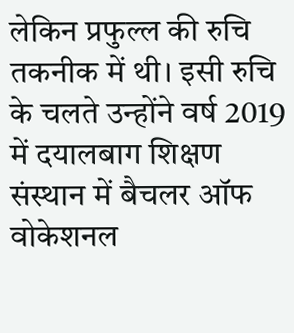लेकिन प्रफुल्ल की रुचि तकनीक में थी। इसी रुचि के चलते उन्होंने वर्ष 2019 में दयालबाग शिक्षण संस्थान में बैचलर ऑफ वोकेशनल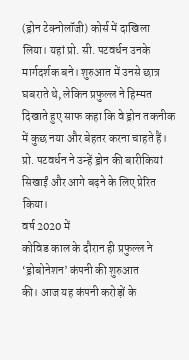(ड्रोन टेक्नोलॉजी) कोर्स में दाखिला लिया। यहां प्रो. सी. पटवर्धन उनके मार्गदर्शक बने। शुरुआत में उनसे छात्र घबराते थे, लेकिन प्रफुल्ल ने हिम्मत दिखाते हुए साफ कहा कि वे ड्रोन तकनीक में कुछ नया और बेहतर करना चाहते हैं। प्रो. पटवर्धन ने उन्हें ड्रोन की बारीकियां सिखाईं और आगे बढ़ने के लिए प्रेरित किया।
वर्ष 2020 में
कोविड काल के दौरान ही प्रफुल्ल ने ‘ड्रोबोनेशन’ कंपनी की शुरुआत
की। आज यह कंपनी करोड़ों के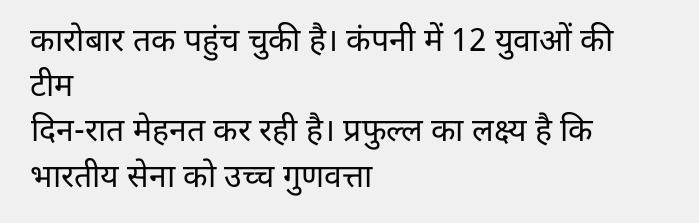कारोबार तक पहुंच चुकी है। कंपनी में 12 युवाओं की टीम
दिन-रात मेहनत कर रही है। प्रफुल्ल का लक्ष्य है कि भारतीय सेना को उच्च गुणवत्ता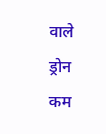वाले ड्रोन कम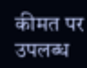कीमत पर उपलब्ध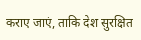कराए जाएं, ताकि देश सुरक्षित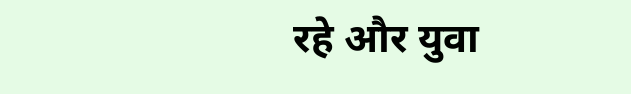रहे और युवा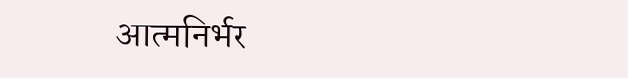आत्मनिर्भर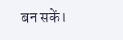बन सकें।